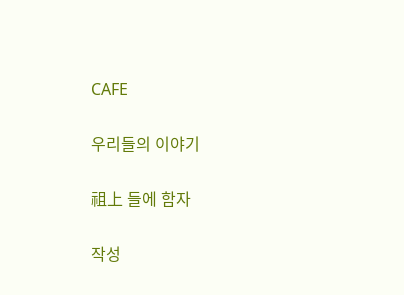CAFE

우리들의 이야기

祖上 들에 함자

작성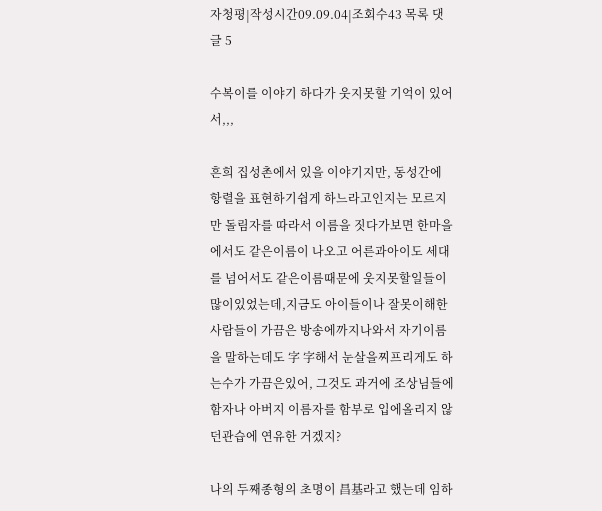자청평|작성시간09.09.04|조회수43 목록 댓글 5

수복이를 이야기 하다가 웃지못할 기억이 있어서,,,

흔희 집성촌에서 있을 이야기지만, 동성간에 항렬을 표현하기쉽게 하느라고인지는 모르지만 돌림자를 따라서 이름을 짓다가보면 한마을에서도 같은이름이 나오고 어른과아이도 세대를 넘어서도 같은이름때문에 웃지못할일들이 많이있었는데,지금도 아이들이나 잘못이해한 사람들이 가끔은 방송에까지나와서 자기이름을 말하는데도 字 字해서 눈살을찌프리게도 하는수가 가끔은있어, 그것도 과거에 조상님들에 함자나 아버지 이름자를 함부로 입에올리지 않던관습에 연유한 거겠지?

나의 두째종형의 초명이 昌基라고 했는데 임하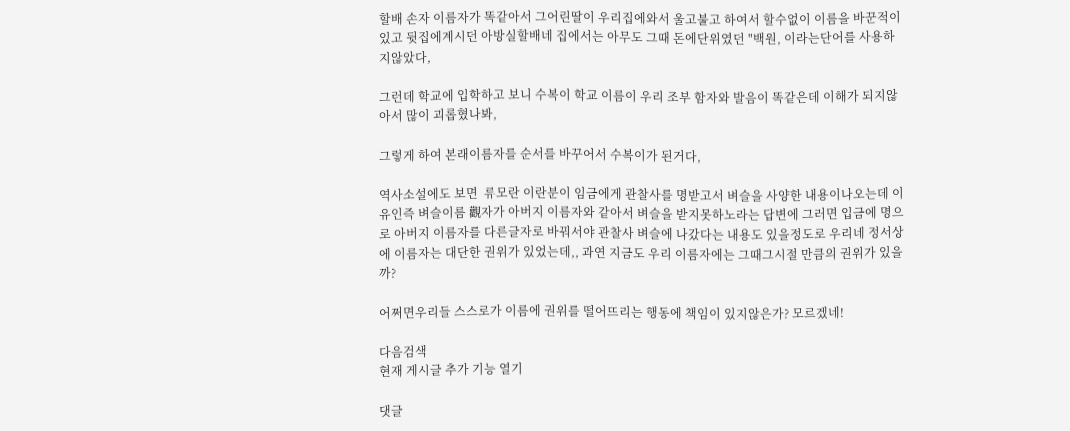할배 손자 이름자가 똑같아서 그어린딸이 우리집에와서 울고불고 하여서 할수없이 이름을 바꾼적이있고 뒷집에계시던 아방실할배네 집에서는 아무도 그때 돈에단위였던 "백원, 이라는단어를 사용하지않았다,

그런데 학교에 입학하고 보니 수복이 학교 이름이 우리 조부 함자와 발음이 똑같은데 이해가 되지않아서 많이 괴롭혔나봐,

그렇게 하여 본래이름자를 순서를 바꾸어서 수복이가 된거다,

역사소설에도 보면  류모란 이란분이 임금에게 관찰사를 명받고서 벼슬을 사양한 내용이나오는데 이유인즉 벼슬이름 觀자가 아버지 이름자와 같아서 벼슬을 받지못하노라는 답변에 그러면 입금에 명으로 아버지 이름자를 다른글자로 바꿔서야 관찰사 벼슬에 나갔다는 내용도 있을정도로 우리네 정서상에 이름자는 대단한 권위가 있었는데,, 과연 지금도 우리 이름자에는 그때그시절 만큼의 권위가 있을까?

어쩌면우리들 스스로가 이름에 권위를 떨어뜨리는 행동에 책임이 있지않은가? 모르겠네!

다음검색
현재 게시글 추가 기능 열기

댓글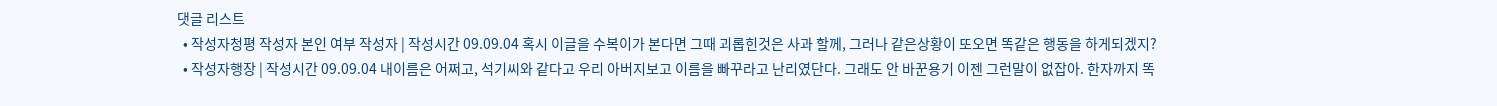댓글 리스트
  • 작성자청평 작성자 본인 여부 작성자 | 작성시간 09.09.04 혹시 이글을 수복이가 본다면 그때 괴롭힌것은 사과 할께, 그러나 같은상황이 또오면 똑같은 행동을 하게되겠지?
  • 작성자행장 | 작성시간 09.09.04 내이름은 어쩌고, 석기씨와 같다고 우리 아버지보고 이름을 빠꾸라고 난리였단다. 그래도 안 바꾼용기 이젠 그런말이 없잡아. 한자까지 똑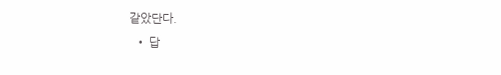같았단다.
  • 답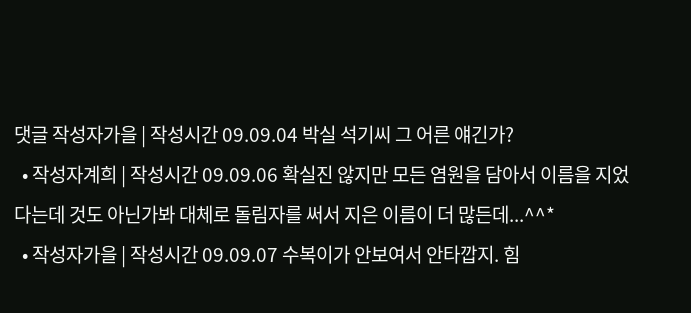댓글 작성자가을 | 작성시간 09.09.04 박실 석기씨 그 어른 얘긴가?
  • 작성자계희 | 작성시간 09.09.06 확실진 않지만 모든 염원을 담아서 이름을 지었다는데 것도 아닌가봐 대체로 돌림자를 써서 지은 이름이 더 많든데...^^*
  • 작성자가을 | 작성시간 09.09.07 수복이가 안보여서 안타깝지. 힘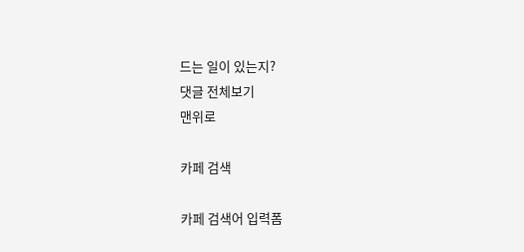드는 일이 있는지?
댓글 전체보기
맨위로

카페 검색

카페 검색어 입력폼